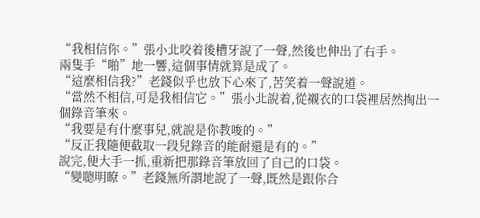“我相信你。”張小北咬着後槽牙說了一聲,然後也伸出了右手。
兩隻手“啪”地一響,這個事情就算是成了。
“這麼相信我?”老錢似乎也放下心來了,苦笑着一聲說道。
“當然不相信,可是我相信它。”張小北說着,從襯衣的口袋裡居然掏出一個錄音筆來。
“我要是有什麼事兒,就說是你教唆的。”
“反正我隨便截取一段兒錄音的能耐還是有的。”
說完,便大手一抓,重新把那錄音筆放回了自己的口袋。
“變聰明瞭。”老錢無所謂地說了一聲,既然是跟你合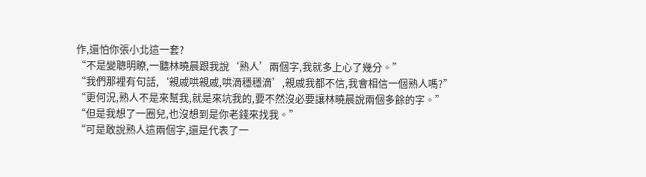作,還怕你張小北這一套?
“不是變聰明瞭,一聽林曉晨跟我說‘熟人’兩個字,我就多上心了幾分。”
“我們那裡有句話,‘親戚哄親戚,哄滴穩穩滴’,親戚我都不信,我會相信一個熟人嗎?”
“更何況,熟人不是來幫我,就是來坑我的,要不然沒必要讓林曉晨說兩個多餘的字。”
“但是我想了一圈兒,也沒想到是你老錢來找我。”
“可是敢說熟人這兩個字,還是代表了一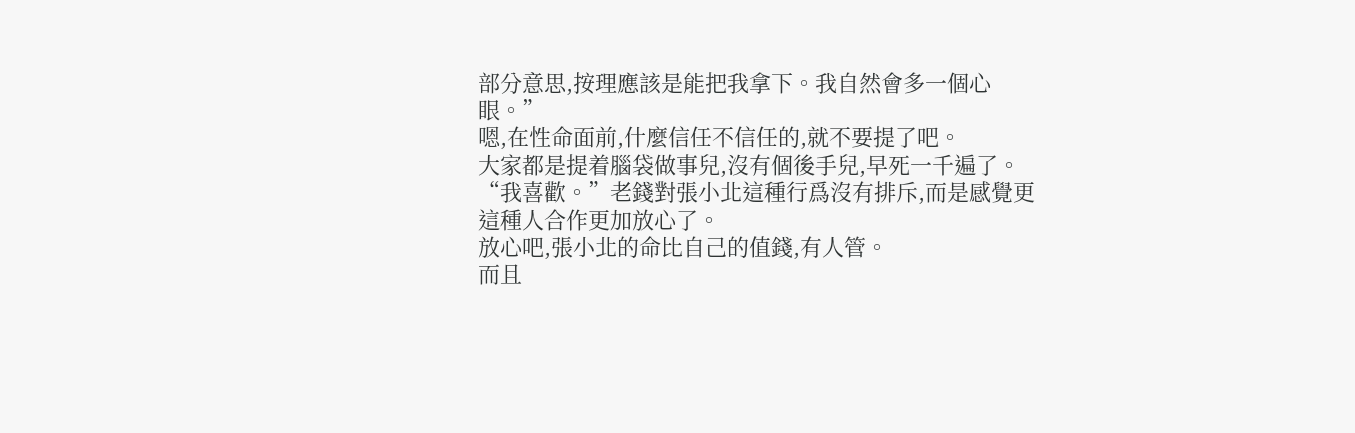部分意思,按理應該是能把我拿下。我自然會多一個心眼。”
嗯,在性命面前,什麼信任不信任的,就不要提了吧。
大家都是提着腦袋做事兒,沒有個後手兒,早死一千遍了。
“我喜歡。”老錢對張小北這種行爲沒有排斥,而是感覺更這種人合作更加放心了。
放心吧,張小北的命比自己的值錢,有人管。
而且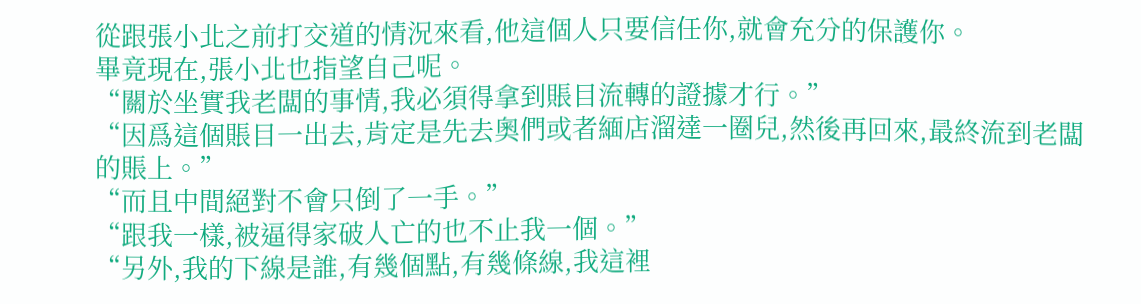從跟張小北之前打交道的情況來看,他這個人只要信任你,就會充分的保護你。
畢竟現在,張小北也指望自己呢。
“關於坐實我老闆的事情,我必須得拿到賬目流轉的證據才行。”
“因爲這個賬目一出去,肯定是先去奧們或者緬店溜達一圈兒,然後再回來,最終流到老闆的賬上。”
“而且中間絕對不會只倒了一手。”
“跟我一樣,被逼得家破人亡的也不止我一個。”
“另外,我的下線是誰,有幾個點,有幾條線,我這裡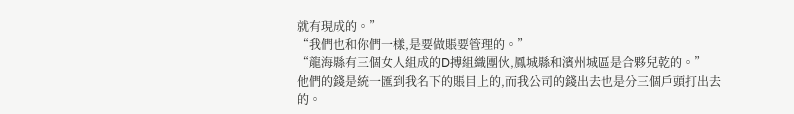就有現成的。”
“我們也和你們一樣,是要做賬要管理的。”
“龍海縣有三個女人組成的D搏組織團伙,鳳城縣和濱州城區是合夥兒乾的。”
他們的錢是統一匯到我名下的賬目上的,而我公司的錢出去也是分三個戶頭打出去的。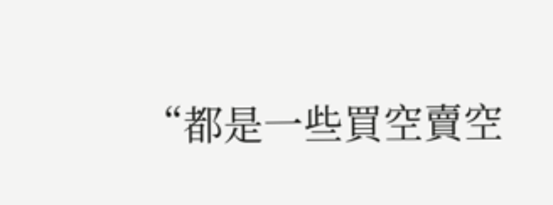“都是一些買空賣空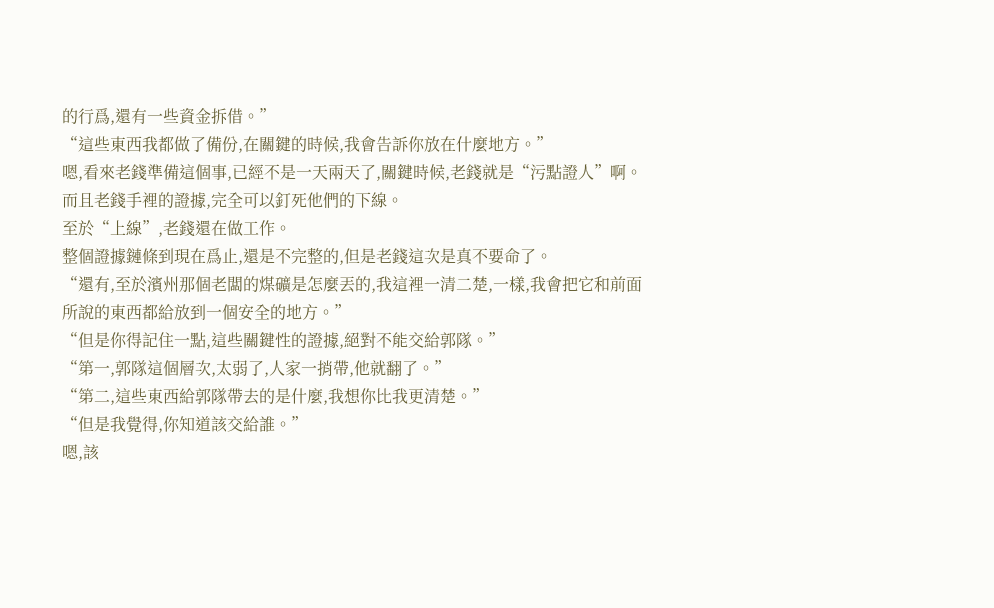的行爲,還有一些資金拆借。”
“這些東西我都做了備份,在關鍵的時候,我會告訴你放在什麼地方。”
嗯,看來老錢準備這個事,已經不是一天兩天了,關鍵時候,老錢就是“污點證人”啊。
而且老錢手裡的證據,完全可以釘死他們的下線。
至於“上線”,老錢還在做工作。
整個證據鏈條到現在爲止,還是不完整的,但是老錢這次是真不要命了。
“還有,至於濱州那個老闆的煤礦是怎麼丟的,我這裡一清二楚,一樣,我會把它和前面所說的東西都給放到一個安全的地方。”
“但是你得記住一點,這些關鍵性的證據,絕對不能交給郭隊。”
“第一,郭隊這個層次,太弱了,人家一捎帶,他就翻了。”
“第二,這些東西給郭隊帶去的是什麼,我想你比我更清楚。”
“但是我覺得,你知道該交給誰。”
嗯,該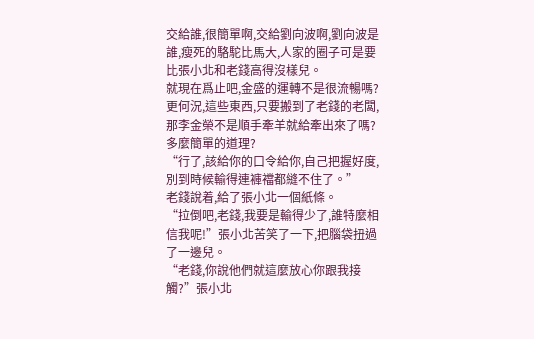交給誰,很簡單啊,交給劉向波啊,劉向波是誰,瘦死的駱駝比馬大,人家的圈子可是要比張小北和老錢高得沒樣兒。
就現在爲止吧,金盛的運轉不是很流暢嗎?
更何況,這些東西,只要搬到了老錢的老闆,那李金榮不是順手牽羊就給牽出來了嗎?
多麼簡單的道理?
“行了,該給你的口令給你,自己把握好度,別到時候輸得連褲襠都縫不住了。”
老錢說着,給了張小北一個紙條。
“拉倒吧,老錢,我要是輸得少了,誰特麼相信我呢!”張小北苦笑了一下,把腦袋扭過了一邊兒。
“老錢,你說他們就這麼放心你跟我接觸?”張小北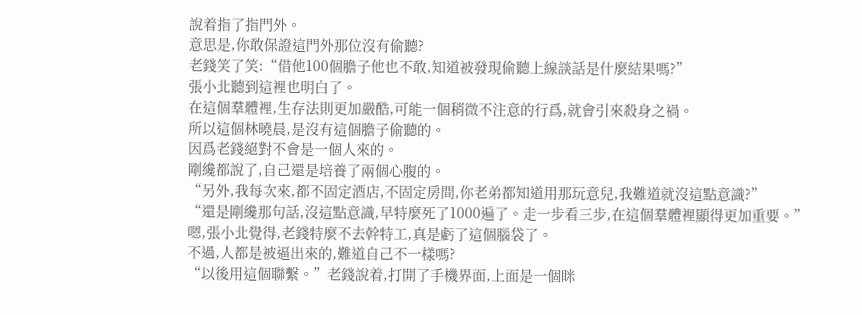說着指了指門外。
意思是,你敢保證這門外那位沒有偷聽?
老錢笑了笑:“借他100個膽子他也不敢,知道被發現偷聽上線談話是什麼結果嗎?”
張小北聽到這裡也明白了。
在這個羣體裡,生存法則更加嚴酷,可能一個稍微不注意的行爲,就會引來殺身之禍。
所以這個林曉晨,是沒有這個膽子偷聽的。
因爲老錢絕對不會是一個人來的。
剛纔都說了,自己還是培養了兩個心腹的。
“另外,我每次來,都不固定酒店,不固定房間,你老弟都知道用那玩意兒,我難道就沒這點意識?”
“還是剛纔那句話,沒這點意識,早特麼死了1000遍了。走一步看三步,在這個羣體裡顯得更加重要。”
嗯,張小北覺得,老錢特麼不去幹特工,真是虧了這個腦袋了。
不過,人都是被逼出來的,難道自己不一樣嗎?
“以後用這個聯繫。”老錢說着,打開了手機界面,上面是一個眯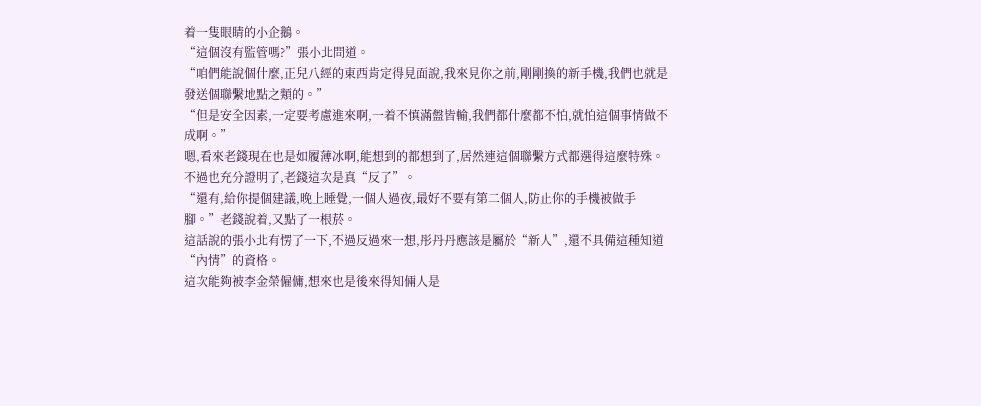着一隻眼睛的小企鵝。
“這個沒有監管嗎?”張小北問道。
“咱們能說個什麼,正兒八經的東西肯定得見面說,我來見你之前,剛剛換的新手機,我們也就是發送個聯繫地點之類的。”
“但是安全因素,一定要考慮進來啊,一着不慎滿盤皆輸,我們都什麼都不怕,就怕這個事情做不成啊。”
嗯,看來老錢現在也是如履薄冰啊,能想到的都想到了,居然連這個聯繫方式都選得這麼特殊。
不過也充分證明了,老錢這次是真“反了”。
“還有,給你提個建議,晚上睡覺,一個人過夜,最好不要有第二個人,防止你的手機被做手腳。”老錢說着,又點了一根菸。
這話說的張小北有愣了一下,不過反過來一想,彤丹丹應該是屬於“新人”,還不具備這種知道“內情”的資格。
這次能夠被李金榮僱傭,想來也是後來得知倆人是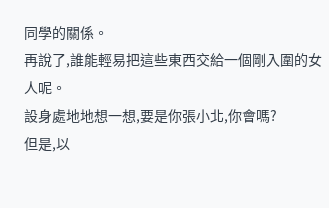同學的關係。
再說了,誰能輕易把這些東西交給一個剛入圍的女人呢。
設身處地地想一想,要是你張小北,你會嗎?
但是,以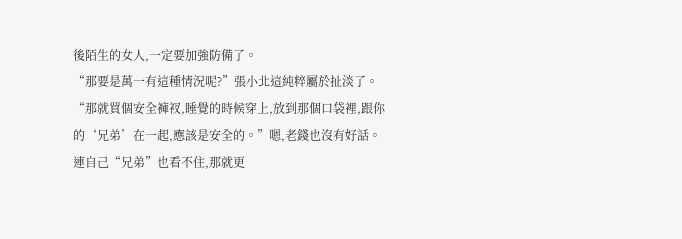後陌生的女人,一定要加強防備了。
“那要是萬一有這種情況呢?”張小北這純粹屬於扯淡了。
“那就買個安全褲衩,睡覺的時候穿上,放到那個口袋裡,跟你的‘兄弟’在一起,應該是安全的。”嗯,老錢也沒有好話。
連自己“兄弟”也看不住,那就更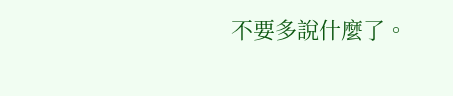不要多說什麼了。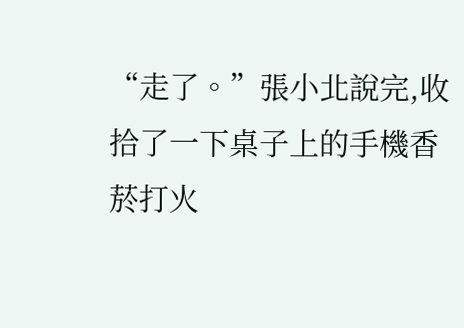“走了。”張小北說完,收拾了一下桌子上的手機香菸打火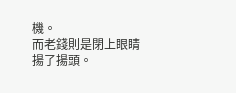機。
而老錢則是閉上眼睛揚了揚頭。